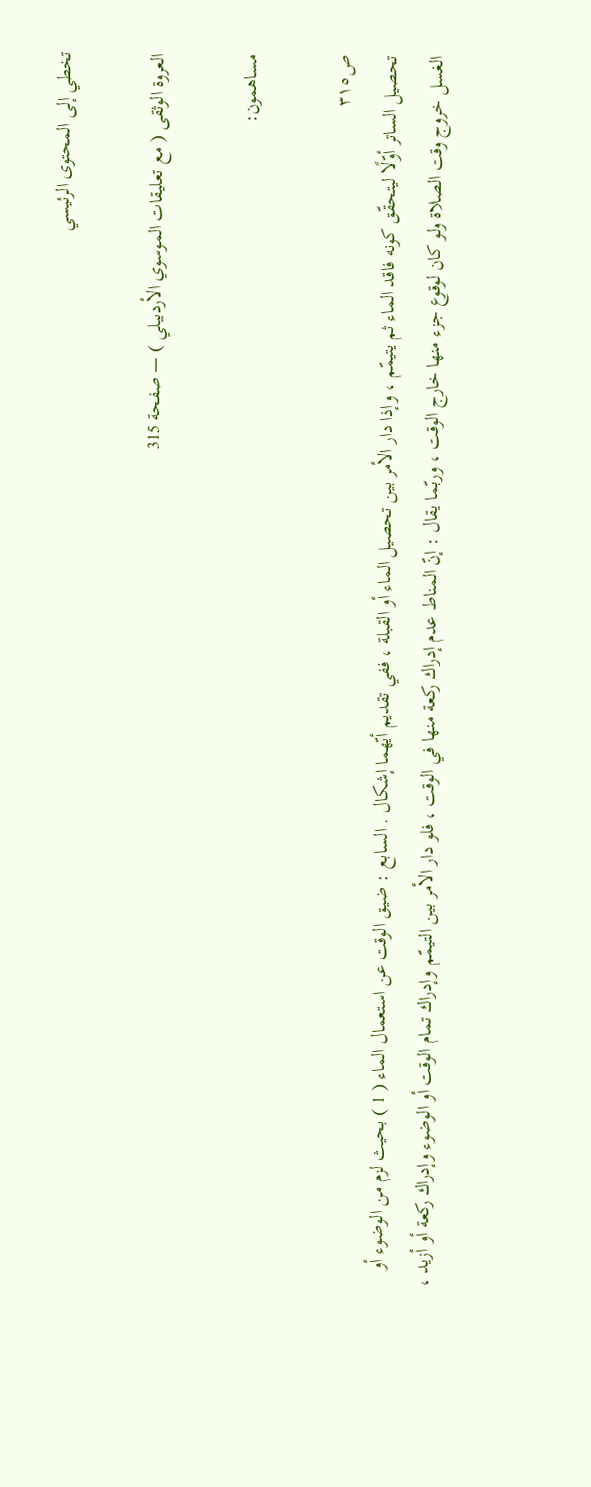تخطي إلى المحتوى الرئيسي

العروة الوثقى ( مع تعليقات الموسوي الأردبيلي ) — صفحة 315

مساهمون:

ص٣١٥
تحصيل الساتر أوّلًا ليتحقّق كونه فاقد الماء ثم يتيمّم ، وإذا دار الأمر بين تحصيل الماء أو القبلة ، ففي تقديم أيّهما إشكال . السابع : ضيق الوقت عن استعمال الماء ( 1 ) بحيث لزم من الوضوء أو الغسل خروج وقت الصلاة ولو كان لوقوع جزء منها خارج الوقت ، وربّما يقال : إنّ المناط عدم إدراك ركعة منها في الوقت ، فلو دار الأمر بين التيمّم وإدراك تمام الوقت أو الوضوء وإدراك ركعة أو أزيد ،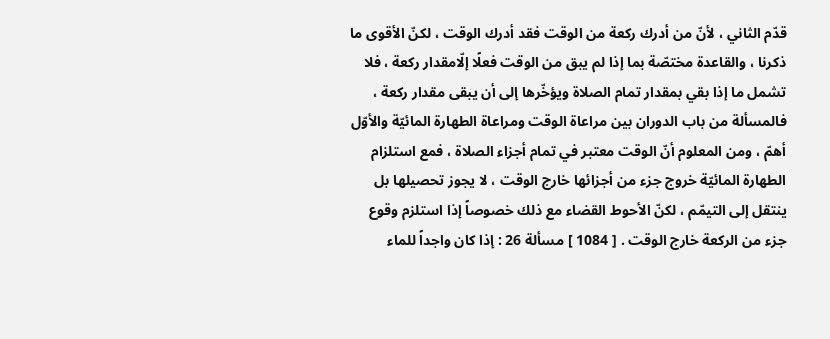قدّم الثاني ، لأنّ من أدرك ركعة من الوقت فقد أدرك الوقت ، لكنّ الأقوى ما ذكرنا ، والقاعدة مختصّة بما إذا لم يبق من الوقت فعلًا إلّامقدار ركعة ، فلا تشمل ما إذا بقي بمقدار تمام الصلاة ويؤخّرها إلى أن يبقى مقدار ركعة ، فالمسألة من باب الدوران بين مراعاة الوقت ومراعاة الطهارة المائيّة والأوّل أهمّ ، ومن المعلوم أنّ الوقت معتبر في تمام أجزاء الصلاة ، فمع استلزام الطهارة المائيّة خروج جزء من أجزائها خارج الوقت ، لا يجوز تحصيلها بل ينتقل إلى التيمّم ، لكنّ الأحوط القضاء مع ذلك خصوصاً إذا استلزم وقوع جزء من الركعة خارج الوقت . [ 1084 ] مسألة 26 : إذا كان واجداً للماء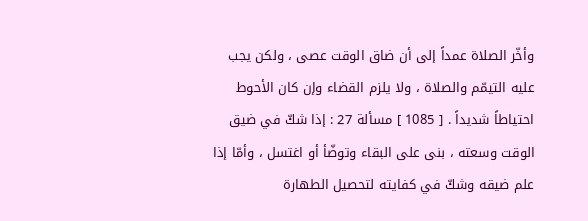وأخّر الصلاة عمداً إلى أن ضاق الوقت عصى ، ولكن يجب عليه التيمّم والصلاة ، ولا يلزم القضاء وإن كان الأحوط احتياطاً شديداً . [ 1085 ] مسألة 27 : إذا شكّ في ضيق الوقت وسعته ، بنى على البقاء وتوضّأ أو اغتسل ، وأمّا إذا علم ضيقه وشكّ في كفايته لتحصيل الطهارة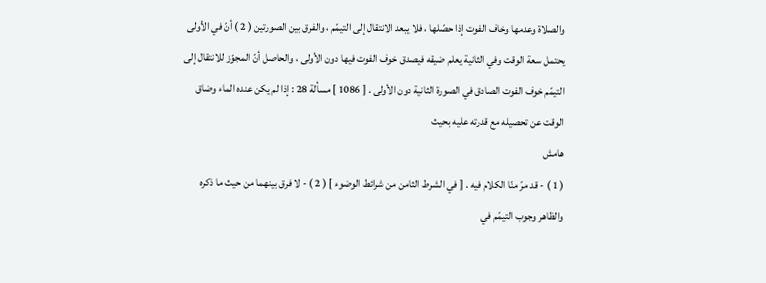والصلاة وعدمها وخاف الفوت إذا حصّلها ، فلا يبعد الانتقال إلى التيمّم ، والفرق بين الصورتين ( 2 ) أنّ في الأولى يحتمل سعة الوقت وفي الثانية يعلم ضيقه فيصدق خوف الفوت فيها دون الأولى ، والحاصل أنّ المجوّز للانتقال إلى التيمّم خوف الفوت الصادق في الصورة الثانية دون الأولى . [ 1086 ] مسألة 28 : إذا لم يكن عنده الماء وضاق الوقت عن تحصيله مع قدرته عليه بحيث
هامش
( 1 ) - قد مرّ منّا الكلام فيه . [ في الشرط الثامن من شرائط الوضوء ] ( 2 ) - لا فرق بينهما من حيث ما ذكره والظاهر وجوب التيمّم في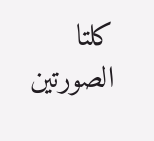كلتا الصورتين